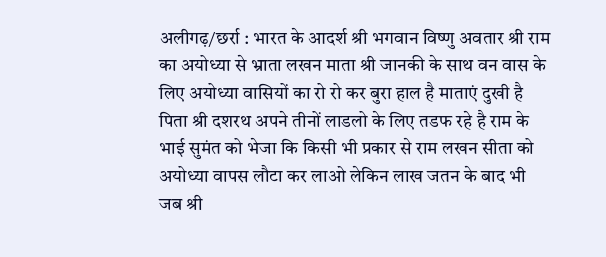अलीगढ़/छर्रा : भारत के आदर्श श्री भगवान विष्णु अवतार श्री राम का अयोध्या से भ्राता लखन माता श्री जानकी के साथ वन वास के लिए अयोध्या वासियों का रो रो कर बुरा हाल है माताएं दुखी है पिता श्री दशरथ अपने तीनों लाडलो के लिए तडफ रहे है राम के भाई सुमंत को भेजा कि किसी भी प्रकार से राम लखन सीता को अयोध्या वापस लौटा कर लाओ लेकिन लाख जतन के बाद भी जब श्री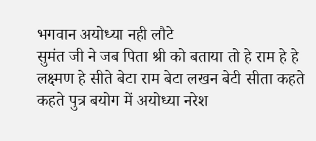भगवान अयोध्या नही लौटे
सुमंत जी ने जब पिता श्री को बताया तो हे राम हे हे लक्ष्मण हे सीते बेटा राम बेटा लखन बेटी सीता कहते कहते पुत्र बयोग में अयोध्या नरेश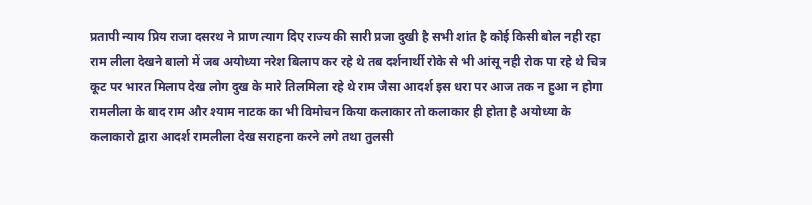प्रतापी न्याय प्रिय राजा दसरथ ने प्राण त्याग दिए राज्य की सारी प्रजा दुखी है सभी शांत है कोई किसी बोल नही रहा राम लीला देखने बालो में जब अयोध्या नरेश बिलाप कर रहे थे तब दर्शनार्थी रोके से भी आंसू नही रोक पा रहे थे चित्र कूट पर भारत मिलाप देख लोग दुख के मारे तिलमिला रहे थे राम जैसा आदर्श इस धरा पर आज तक न हुआ न होगा रामलीला के बाद राम और श्याम नाटक का भी विमोचन किया कलाकार तो कलाकार ही होता है अयोध्या के कलाकारो द्वारा आदर्श रामलीला देख सराहना करने लगे तथा तुलसी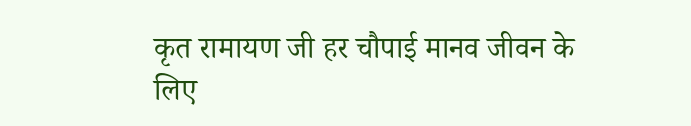कृत रामायण जी हर चौपाई मानव जीवन के लिए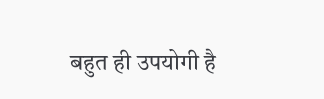बहुत ही उपयोगी है